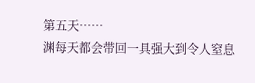第五天……
渊每天都会带回一具强大到令人窒息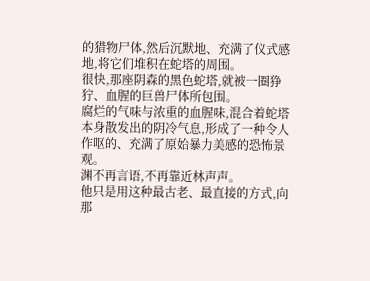的猎物尸体,然后沉默地、充满了仪式感地,将它们堆积在蛇塔的周围。
很快,那座阴森的黑色蛇塔,就被一圈狰狞、血腥的巨兽尸体所包围。
腐烂的气味与浓重的血腥味,混合着蛇塔本身散发出的阴冷气息,形成了一种令人作呕的、充满了原始暴力美感的恐怖景观。
渊不再言语,不再靠近林声声。
他只是用这种最古老、最直接的方式,向那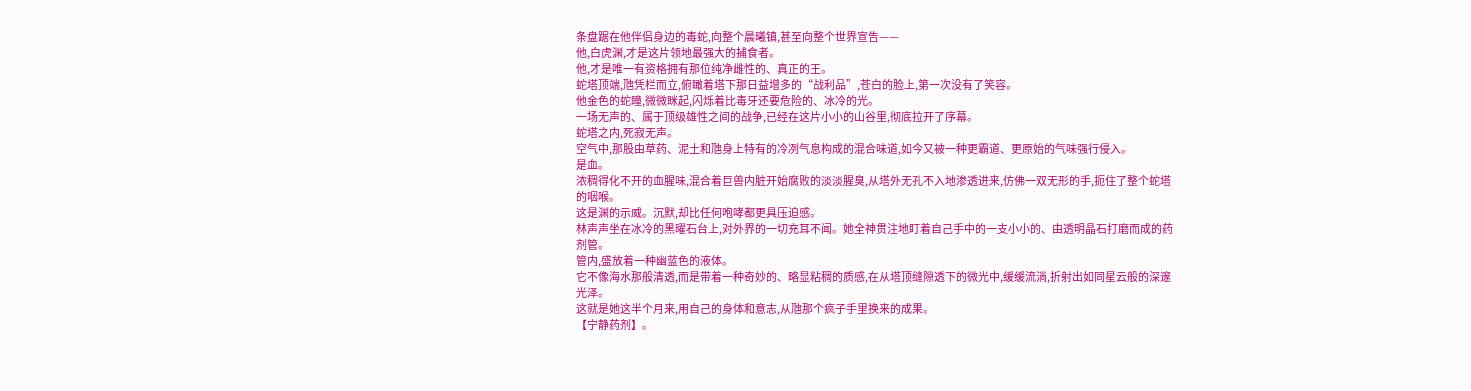条盘踞在他伴侣身边的毒蛇,向整个晨曦镇,甚至向整个世界宣告——
他,白虎渊,才是这片领地最强大的捕食者。
他,才是唯一有资格拥有那位纯净雌性的、真正的王。
蛇塔顶端,虺凭栏而立,俯瞰着塔下那日益增多的“战利品”,苍白的脸上,第一次没有了笑容。
他金色的蛇瞳,微微眯起,闪烁着比毒牙还要危险的、冰冷的光。
一场无声的、属于顶级雄性之间的战争,已经在这片小小的山谷里,彻底拉开了序幕。
蛇塔之内,死寂无声。
空气中,那股由草药、泥土和虺身上特有的冷冽气息构成的混合味道,如今又被一种更霸道、更原始的气味强行侵入。
是血。
浓稠得化不开的血腥味,混合着巨兽内脏开始腐败的淡淡腥臭,从塔外无孔不入地渗透进来,仿佛一双无形的手,扼住了整个蛇塔的咽喉。
这是渊的示威。沉默,却比任何咆哮都更具压迫感。
林声声坐在冰冷的黑曜石台上,对外界的一切充耳不闻。她全神贯注地盯着自己手中的一支小小的、由透明晶石打磨而成的药剂管。
管内,盛放着一种幽蓝色的液体。
它不像海水那般清透,而是带着一种奇妙的、略显粘稠的质感,在从塔顶缝隙透下的微光中,缓缓流淌,折射出如同星云般的深邃光泽。
这就是她这半个月来,用自己的身体和意志,从虺那个疯子手里换来的成果。
【宁静药剂】。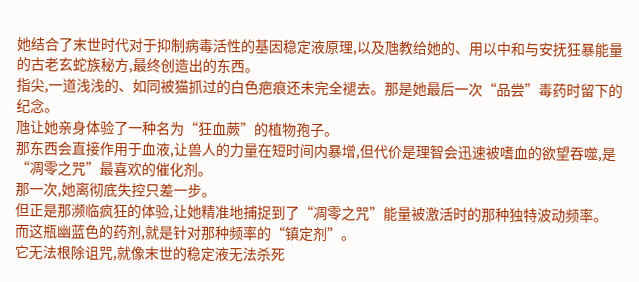她结合了末世时代对于抑制病毒活性的基因稳定液原理,以及虺教给她的、用以中和与安抚狂暴能量的古老玄蛇族秘方,最终创造出的东西。
指尖,一道浅浅的、如同被猫抓过的白色疤痕还未完全褪去。那是她最后一次“品尝”毒药时留下的纪念。
虺让她亲身体验了一种名为“狂血蕨”的植物孢子。
那东西会直接作用于血液,让兽人的力量在短时间内暴增,但代价是理智会迅速被嗜血的欲望吞噬,是“凋零之咒”最喜欢的催化剂。
那一次,她离彻底失控只差一步。
但正是那濒临疯狂的体验,让她精准地捕捉到了“凋零之咒”能量被激活时的那种独特波动频率。
而这瓶幽蓝色的药剂,就是针对那种频率的“镇定剂”。
它无法根除诅咒,就像末世的稳定液无法杀死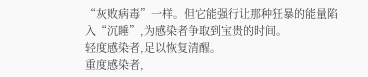“灰败病毒”一样。但它能强行让那种狂暴的能量陷入“沉睡”,为感染者争取到宝贵的时间。
轻度感染者,足以恢复清醒。
重度感染者,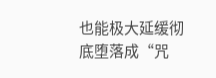也能极大延缓彻底堕落成“咒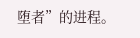堕者”的进程。